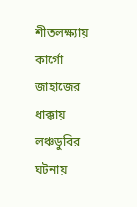শীতলক্ষ্যায় কার্গো জাহাজের ধাক্কায় লঞ্চডুবির ঘটনায়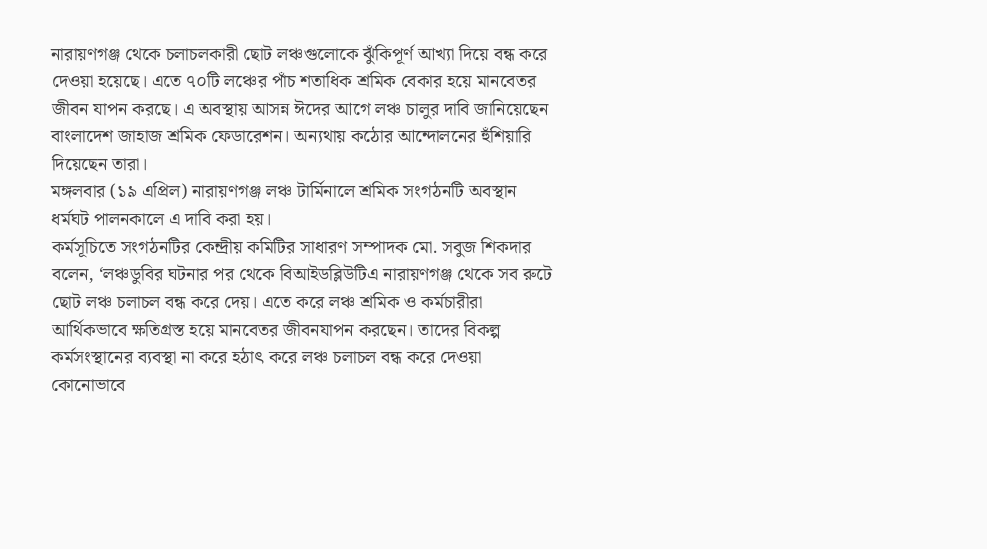নারায়ণগঞ্জ থেকে চলাচলকারী ছোট লঞ্চগুলোকে ঝুঁকিপূর্ণ আখ্যা দিয়ে বন্ধ করে দেওয়া হয়েছে। এতে ৭০টি লঞ্চের পাঁচ শতাধিক শ্রমিক বেকার হয়ে মানবেতর জীবন যাপন করছে। এ অবস্থায় আসন্ন ঈদের আগে লঞ্চ চালুর দাবি জানিয়েছেন বাংলাদেশ জাহাজ শ্রমিক ফেডারেশন। অন্যথায় কঠোর আন্দোলনের হুঁশিয়ারি দিয়েছেন তারা।
মঙ্গলবার (১৯ এপ্রিল) নারায়ণগঞ্জ লঞ্চ টার্মিনালে শ্রমিক সংগঠনটি অবস্থান ধর্মঘট পালনকালে এ দাবি করা হয়।
কর্মসূচিতে সংগঠনটির কেন্দ্রীয় কমিটির সাধারণ সম্পাদক মো. সবুজ শিকদার বলেন, ‘লঞ্চডুবির ঘটনার পর থেকে বিআইডব্লিউটিএ নারায়ণগঞ্জ থেকে সব রুটে ছোট লঞ্চ চলাচল বন্ধ করে দেয়। এতে করে লঞ্চ শ্রমিক ও কর্মচারীরা আর্থিকভাবে ক্ষতিগ্রস্ত হয়ে মানবেতর জীবনযাপন করছেন। তাদের বিকল্প কর্মসংস্থানের ব্যবস্থা না করে হঠাৎ করে লঞ্চ চলাচল বন্ধ করে দেওয়া কোনোভাবে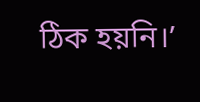ঠিক হয়নি।’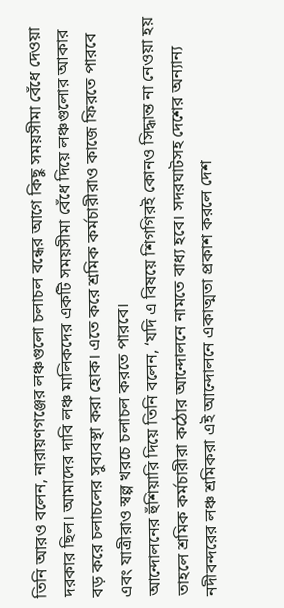তিনি আরও বলেন, নারায়ণগঞ্জের লঞ্চগুলো চলাচল বন্ধের আগে কিছু সময়সীমা বেঁধে দেওয়া দরকার ছিল। আমাদের দাবি লঞ্চ মালিকদের একটি সময়সীমা বেঁধে দিয়ে লঞ্চগুলোর আকার বড় করে চলাচলের সুব্যবস্থা করা হোক। এতে করে শ্রমিক কর্মচারীরাও কাজে ফিরতে পারবে এবং যাত্রীরাও স্বল্প খরচে চলাচল করতে পারবে।
আন্দোলনের হুঁশিয়ারি দিয়ে তিনি বলেন, ‘যদি এ বিষয়ে শিগগিরই কোনও সিদ্ধান্ত না নেওয়া হয় তাহলে শ্রমিক কর্মচারীরা কঠোর আন্দোলনে নামতে বাধ্য হবে। সদরঘাটসহ দেশের অন্যান্য নদীবন্দরের লঞ্চ শ্রমিকরা এই আন্দোলনে একাত্মতা প্রকাশ করলে দেশ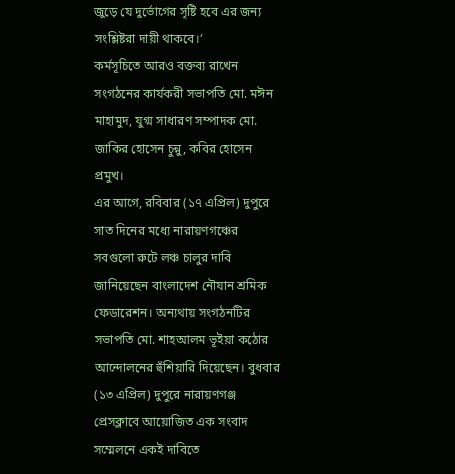জুড়ে যে দুর্ভোগের সৃষ্টি হবে এর জন্য সংশ্লিষ্টরা দায়ী থাকবে।’
কর্মসূচিতে আরও বক্তব্য রাখেন সংগঠনের কার্যকরী সভাপতি মো. মঈন মাহামুদ, যুগ্ম সাধারণ সম্পাদক মো. জাকির হোসেন চুন্নু, কবির হোসেন প্রমুখ।
এর আগে, রবিবার (১৭ এপ্রিল) দুপুরে সাত দিনের মধ্যে নারায়ণগঞ্চের সবগুলো রুটে লঞ্চ চালুর দাবি জানিয়েছেন বাংলাদেশ নৌযান শ্রমিক ফেডারেশন। অন্যথায় সংগঠনটির সভাপতি মো. শাহআলম ভূইয়া কঠোর আন্দোলনের হুঁশিয়ারি দিয়েছেন। বুধবার (১৩ এপ্রিল) দুপুরে নারায়ণগঞ্জ প্রেসক্লাবে আয়োজিত এক সংবাদ সম্মেলনে একই দাবিতে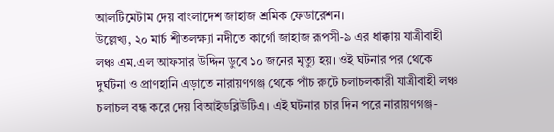আলটিমেটাম দেয় বাংলাদেশ জাহাজ শ্রমিক ফেডারেশন।
উল্লেখ্য, ২০ মার্চ শীতলক্ষ্যা নদীতে কার্গো জাহাজ রূপসী-৯ এর ধাক্কায় যাত্রীবাহী লঞ্চ এম.এল আফসার উদ্দিন ডুবে ১০ জনের মৃত্যু হয়। ওই ঘটনার পর থেকে দুর্ঘটনা ও প্রাণহানি এড়াতে নারায়ণগঞ্জ থেকে পাঁচ রুটে চলাচলকারী যাত্রীবাহী লঞ্চ চলাচল বন্ধ করে দেয় বিআইডব্লিউটিএ। এই ঘটনার চার দিন পরে নারায়ণগঞ্জ-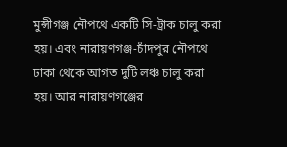মুন্সীগঞ্জ নৌপথে একটি সি-ট্রাক চালু করা হয়। এবং নারায়ণগঞ্জ-চাঁদপুর নৌপথে ঢাকা থেকে আগত দুটি লঞ্চ চালু করা হয়। আর নারায়ণগঞ্জের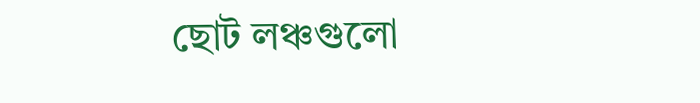ছোট লঞ্চগুলো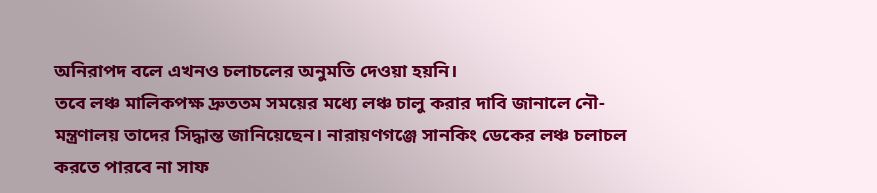অনিরাপদ বলে এখনও চলাচলের অনুমতি দেওয়া হয়নি।
তবে লঞ্চ মালিকপক্ষ দ্রুততম সময়ের মধ্যে লঞ্চ চালু করার দাবি জানালে নৌ-মন্ত্রণালয় তাদের সিদ্ধান্ত জানিয়েছেন। নারায়ণগঞ্জে সানকিং ডেকের লঞ্চ চলাচল করতে পারবে না সাফ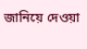জানিয়ে দেওয়া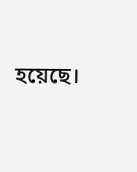হয়েছে।